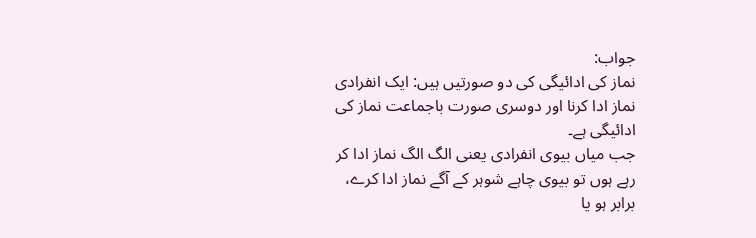جواب:
نماز کی ادائیگی کی دو صورتیں ہیں: ایک انفرادی نماز ادا کرنا اور دوسری صورت باجماعت نماز کی ادائیگی ہے۔
جب میاں بیوی انفرادی یعنی الگ الگ نماز ادا کر رہے ہوں تو بیوی چاہے شوہر کے آگے نماز ادا کرے، برابر ہو یا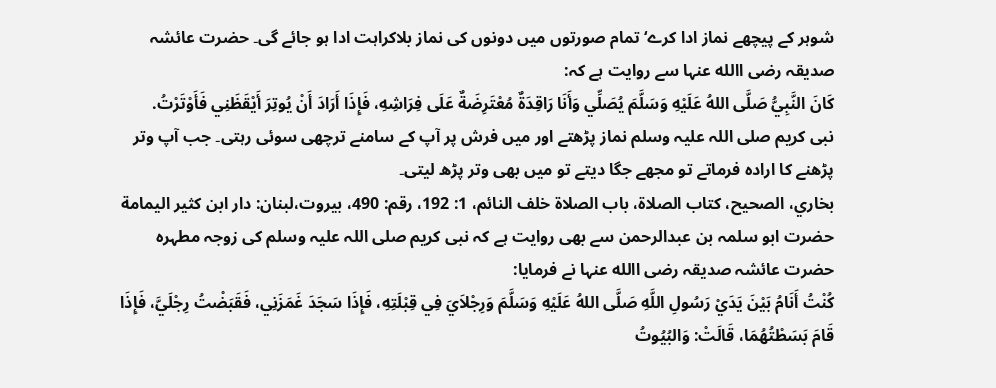شوہر کے پیچھے نماز ادا کرے‘ تمام صورتوں میں دونوں کی نماز بلاکراہت ادا ہو جائے گی۔ حضرت عائشہ صدیقہ رضی االله عنہا سے روایت ہے کہ:
كَانَ النَّبِيُّ صَلَّى اللهُ عَلَيْهِ وَسَلَّمَ يُصَلِّي وَأَنَا رَاقِدَةٌ مُعْتَرِضَةٌ عَلَى فِرَاشِهِ، فَإِذَا أَرَادَ أَنْ يُوتِرَ أَيْقَظَنِي فَأَوْتَرْتُ.
نبی کریم صلی اللہ علیہ وسلم نماز پڑھتے اور میں فرش پر آپ کے سامنے ترچھی سوئی رہتی۔ جب آپ وتر پڑھنے کا ارادہ فرماتے تو مجھے جگا دیتے تو میں بھی وتر پڑھ لیتی۔
بخاري، الصحيح، كتاب الصلاة، باب الصلاة خلف النائم، 1: 192، رقم: 490، بيروت،لبنان: دار ابن كثير اليمامة
حضرت ابو سلمہ بن عبدالرحمن سے بھی روایت ہے کہ نبی کریم صلی اللہ علیہ وسلم کی زوجہ مطہرہ حضرت عائشہ صدیقہ رضی االله عنہا نے فرمایا:
كُنْتُ أَنَامُ بَيْنَ يَدَيْ رَسُولِ اللَّهِ صَلَّى اللهُ عَلَيْهِ وَسَلَّمَ وَرِجْلاَيَ فِي قِبْلَتِهِ، فَإِذَا سَجَدَ غَمَزَنِي، فَقَبَضْتُ رِجْلَيَّ، فَإِذَا قَامَ بَسَطْتُهُمَا، قَالَتْ: وَالبُيُوتُ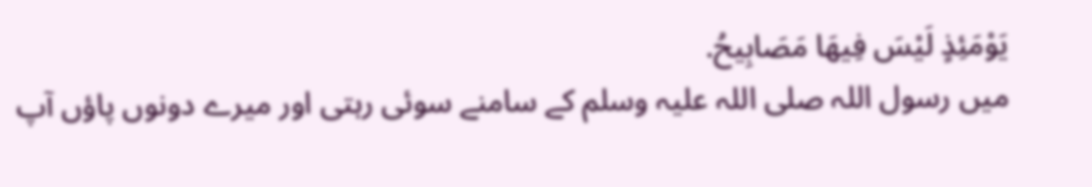يَوْمَئِذٍ لَيْسَ فِيهَا مَصَابِيحُ.
میں رسول اللہ صلی اللہ علیہ وسلم کے سامنے سوئی رہتی اور میرے دونوں پاؤں آپ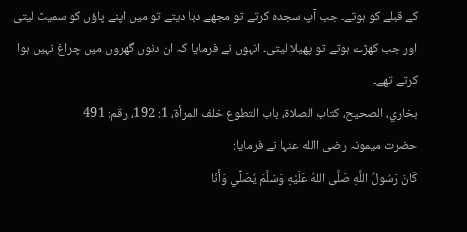کے قبلے کو ہوتے۔ جب آپ سجدہ کرتے تو مجھے دبا دیتے تو میں اپنے پاؤں کو سمیٹ لیتی اور جب کھڑے ہوتے تو پھیلا لیتی۔ انہوں نے فرمایا کہ ان دنوں گھروں میں چراغ نہیں ہوا کرتے تھے۔
بخاري، الصحيح، كتاب الصلاة، باب التطوع خلف المرأة، 1: 192، رقم: 491
حضرت میمونہ رضی االله عنہا نے فرمایا:
كَانَ رَسُولُ اللَّهِ صَلَّى اللهُ عَلَيْهِ وَسَلَّمَ يُصَلِّي وَأَنَا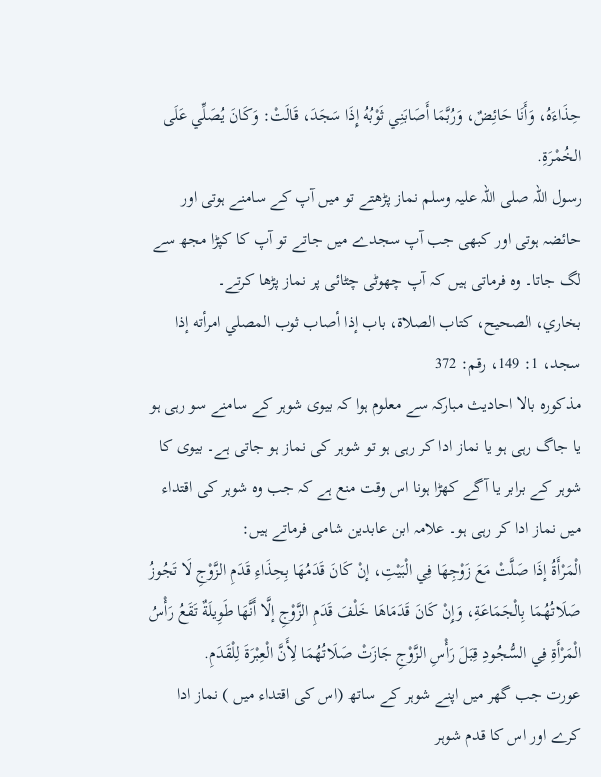حِذَاءَهُ، وَأَنَا حَائِضٌ، وَرُبَّمَا أَصَابَنِي ثَوْبُهُ إِذَا سَجَدَ، قَالَتْ: وَكَانَ يُصَلِّي عَلَى الخُمْرَةِ.
رسول اللہ صلی اللہ علیہ وسلم نماز پڑھتے تو میں آپ کے سامنے ہوتی اور حائضہ ہوتی اور کبھی جب آپ سجدے میں جاتے تو آپ کا کپڑا مجھ سے لگ جاتا۔ وہ فرماتی ہیں کہ آپ چھوٹی چٹائی پر نماز پڑھا کرتے۔
بخاري، الصحيح، كتاب الصلاة، باب إذا أصاب ثوب المصلي امرأته إذا سجد، 1: 149، رقم: 372
مذکورہ بالا احادیث مبارکہ سے معلوم ہوا کہ بیوی شوہر کے سامنے سو رہی ہو یا جاگ رہی ہو یا نماز ادا کر رہی ہو تو شوہر کی نماز ہو جاتی ہے۔ بیوی کا شوہر کے برابر یا آگے کھڑا ہونا اس وقت منع ہے کہ جب وہ شوہر کی اقتداء میں نماز ادا کر رہی ہو۔ علامہ ابن عابدین شامی فرماتے ہیں:
الْمَرْأَةُ إذَا صَلَّتْ مَعَ زَوْجِهَا فِي الْبَيْتِ، إنْ كَانَ قَدَمُهَا بِحِذَاءِ قَدَمِ الزَّوْجِ لَا تَجُوزُ صَلَاتُهُمَا بِالْجَمَاعَةِ، وَإِنْ كَانَ قَدَمَاهَا خَلْفَ قَدَمِ الزَّوْجِ إلَّا أَنَّهَا طَوِيلَةٌ تَقَعُ رَأْسُ الْمَرْأَةِ فِي السُّجُودِ قِبَلَ رَأْسِ الزَّوْجِ جَازَتْ صَلَاتُهُمَا لِأَنَّ الْعِبْرَةَ لِلْقَدَمِ.
عورت جب گھر میں اپنے شوہر کے ساتھ (اس کی اقتداء میں ) نماز ادا کرے اور اس کا قدم شوہر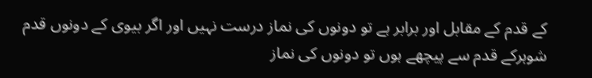کے قدم کے مقابل اور برابر ہے تو دونوں کی نماز درست نہیں اور اگر بیوی کے دونوں قدم شوہرکے قدم سے پیچھے ہوں تو دونوں کی نماز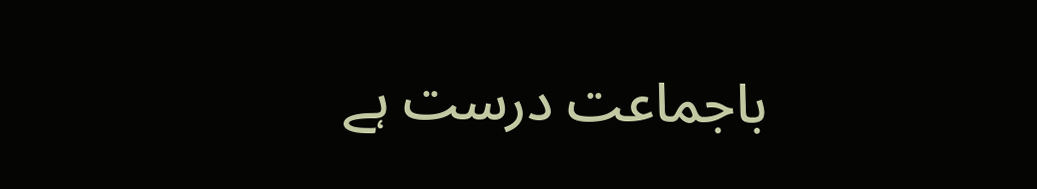باجماعت درست ہے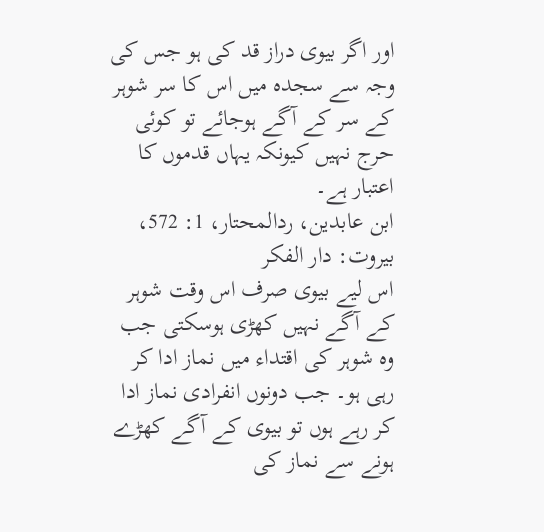اور اگر بیوی دراز قد کی ہو جس کی وجہ سے سجدہ میں اس کا سر شوہر کے سر کے آگے ہوجائے تو کوئی حرج نہیں کیونکہ یہاں قدموں کا اعتبار ہے۔
ابن عابدين، ردالمحتار، 1: 572، بيروت: دار الفكر
اس لیے بیوی صرف اس وقت شوہر کے آگے نہیں کھڑی ہوسکتی جب وہ شوہر کی اقتداء میں نماز ادا کر رہی ہو۔ جب دونوں انفرادی نماز ادا کر رہے ہوں تو بیوی کے آگے کھڑے ہونے سے نماز کی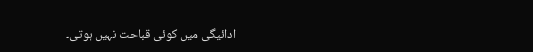ادائیگی میں کوئی قباحت نہیں ہوتی۔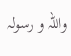واللہ و رسولہ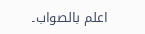اعلم بالصواب۔